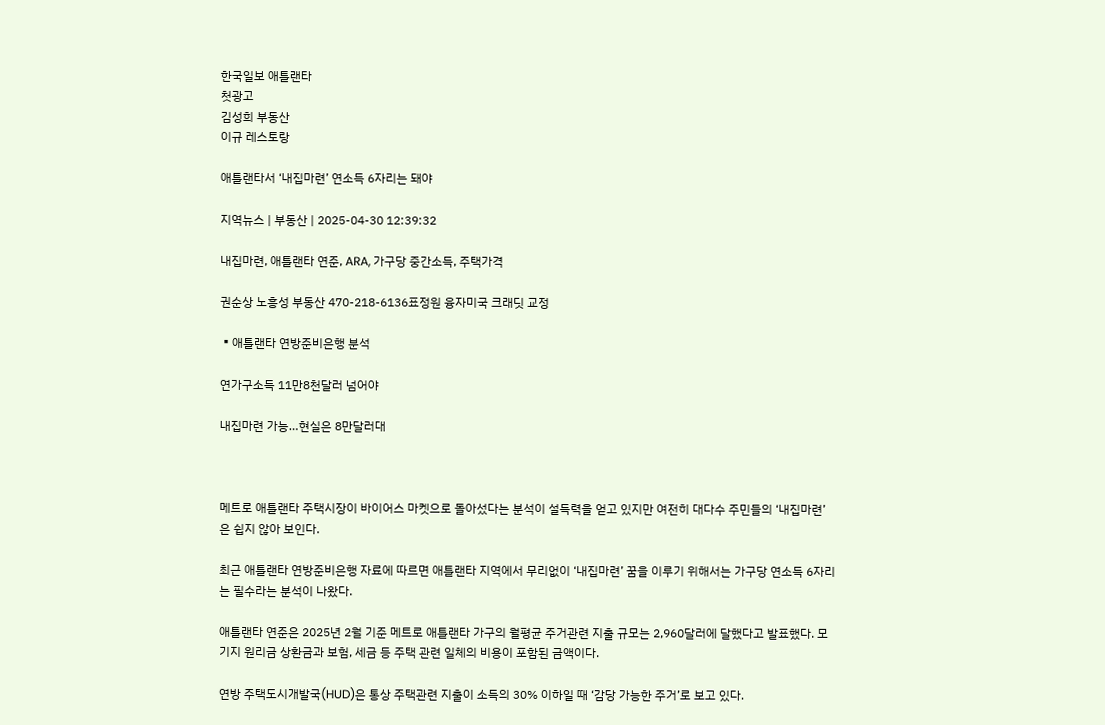한국일보 애틀랜타
첫광고
김성희 부동산
이규 레스토랑

애틀랜타서 ‘내집마련’ 연소득 6자리는 돼야

지역뉴스 | 부동산 | 2025-04-30 12:39:32

내집마련, 애틀랜타 연준, ARA, 가구당 중간소득, 주택가격

권순상 노흥성 부동산 470-218-6136표정원 융자미국 크래딧 교정

▪애틀랜타 연방준비은행 분석

연가구소득 11만8천달러 넘어야

내집마련 가능…현실은 8만달러대



메트로 애틀랜타 주택시장이 바이어스 마켓으로 돌아섰다는 분석이 설득력을 얻고 있지만 여전히 대다수 주민들의 ‘내집마련’은 쉽지 않아 보인다.

최근 애틀랜타 연방준비은행 자료에 따르면 애틀랜타 지역에서 무리없이 ‘내집마련’ 꿈을 이루기 위해서는 가구당 연소득 6자리는 필수라는 분석이 나왔다.

애틀랜타 연준은 2025년 2월 기준 메트로 애틀랜타 가구의 월평균 주거관련 지출 규모는 2,960달러에 달했다고 발표했다. 모기지 원리금 상환금과 보험, 세금 등 주택 관련 일체의 비용이 포함된 금액이다.

연방 주택도시개발국(HUD)은 통상 주택관련 지출이 소득의 30% 이하일 때 ‘감당 가능한 주거’로 보고 있다.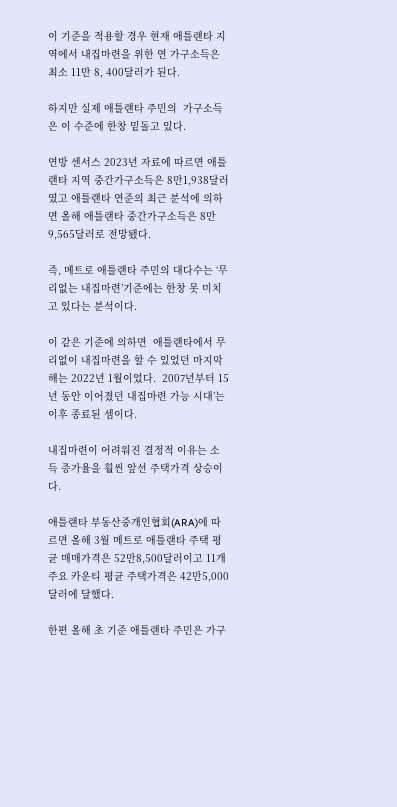이 기준을 적용할 경우 현재 애틀랜타 지역에서 내집마련을 위한 연 가구소득은 최소 11만 8, 400달러가 된다.

하지만 실제 애틀랜타 주민의  가구소득은 이 수준에 한창 밑돌고 있다.

연방 센서스 2023년 자료에 따르면 애틀랜타 지역 중간가구소득은 8만1,938달러였고 애틀랜타 연준의 최근 분석에 의하면 올해 애틀랜타 중간가구소득은 8만 9,565달러로 전망됐다.

즉, 메트로 애틀랜타 주민의 대다수는 ‘무리없는 내집마련’기준에는 한창 못 미치고 있다는 분석이다.

이 같은 기준에 의하면  애틀랜타에서 무리없이 내집마련을 할 수 있었던 마지막 해는 2022년 1월이었다.  2007년부터 15년 동안 이어졌던 내집마련 가능 시대’는 이후 종료된 셈이다.

내집마련이 어려워진 결정적 이유는 소득 증가율을 훨씬 앞선 주택가격 상승이다.

애틀랜타 부동산중개인협회(ARA)에 따르면 올해 3월 메트로 애틀랜타 주택 평균 매매가격은 52만8,500달러이고 11개 주요 카운티 평균 주택가격은 42만5,000달러에 달했다.

한편 올해 초 기준 애틀랜타 주민은 가구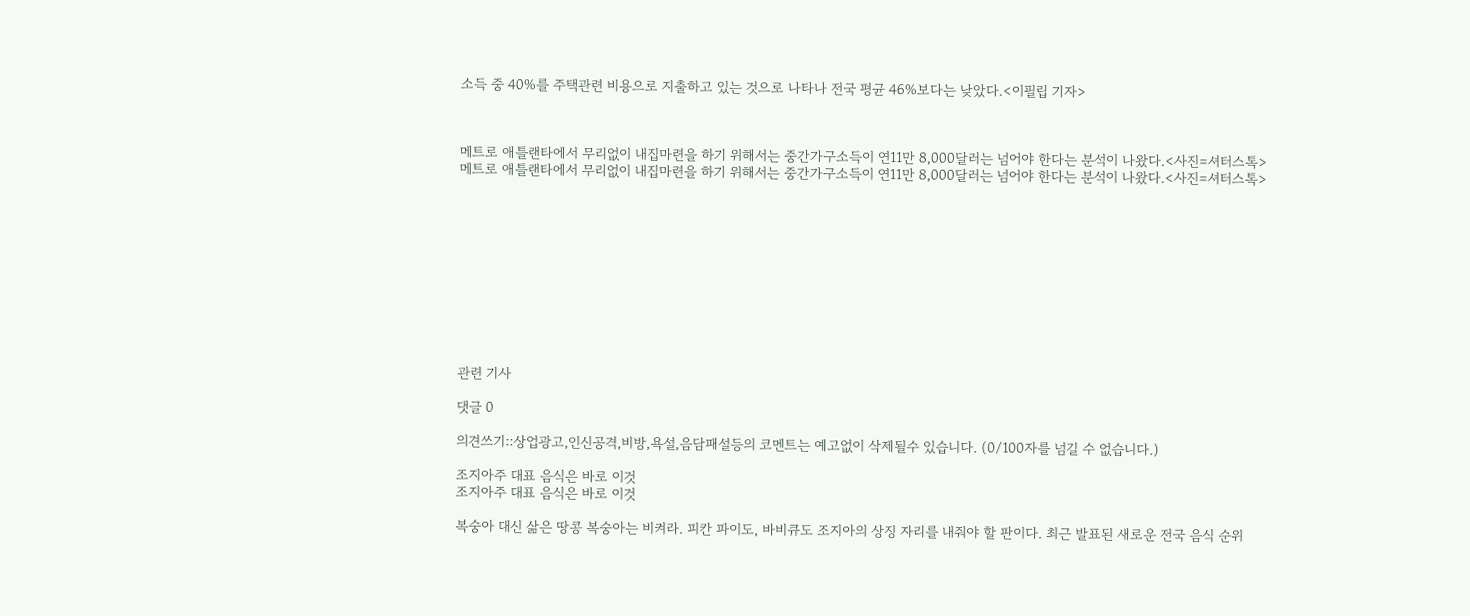소득 중 40%를 주택관련 비용으로 지출하고 있는 것으로 나타나 전국 평균 46%보다는 낮았다.<이필립 기자>



메트로 애틀랜타에서 무리없이 내집마련을 하기 위해서는 중간가구소득이 연11만 8,000달러는 넘어야 한다는 분석이 나왔다.<사진=셔터스톡>
메트로 애틀랜타에서 무리없이 내집마련을 하기 위해서는 중간가구소득이 연11만 8,000달러는 넘어야 한다는 분석이 나왔다.<사진=셔터스톡>











관련 기사

댓글 0

의견쓰기::상업광고,인신공격,비방,욕설,음담패설등의 코멘트는 예고없이 삭제될수 있습니다. (0/100자를 넘길 수 없습니다.)

조지아주 대표 음식은 바로 이것
조지아주 대표 음식은 바로 이것

복숭아 대신 삶은 땅콩 복숭아는 비켜라. 피칸 파이도, 바비큐도 조지아의 상징 자리를 내줘야 할 판이다. 최근 발표된 새로운 전국 음식 순위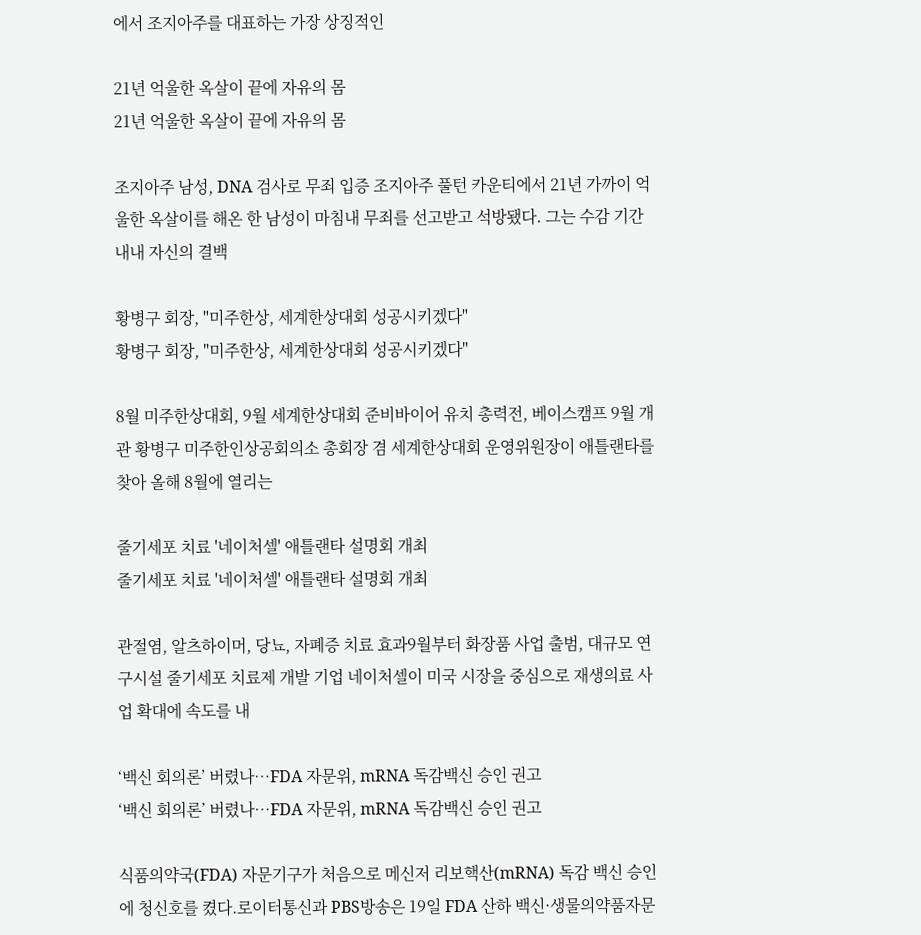에서 조지아주를 대표하는 가장 상징적인

21년 억울한 옥살이 끝에 자유의 몸
21년 억울한 옥살이 끝에 자유의 몸

조지아주 남성, DNA 검사로 무죄 입증 조지아주 풀턴 카운티에서 21년 가까이 억울한 옥살이를 해온 한 남성이 마침내 무죄를 선고받고 석방됐다. 그는 수감 기간 내내 자신의 결백

황병구 회장, "미주한상, 세계한상대회 성공시키겠다"
황병구 회장, "미주한상, 세계한상대회 성공시키겠다"

8월 미주한상대회, 9월 세계한상대회 준비바이어 유치 총력전, 베이스캠프 9월 개관 황병구 미주한인상공회의소 총회장 겸 세계한상대회 운영위원장이 애틀랜타를 찾아 올해 8월에 열리는

줄기세포 치료 '네이처셀' 애틀랜타 설명회 개최
줄기세포 치료 '네이처셀' 애틀랜타 설명회 개최

관절염, 알츠하이머, 당뇨, 자폐증 치료 효과9월부터 화장품 사업 출범, 대규모 연구시설 줄기세포 치료제 개발 기업 네이처셀이 미국 시장을 중심으로 재생의료 사업 확대에 속도를 내

‘백신 회의론’ 버렸나…FDA 자문위, mRNA 독감백신 승인 권고
‘백신 회의론’ 버렸나…FDA 자문위, mRNA 독감백신 승인 권고

식품의약국(FDA) 자문기구가 처음으로 메신저 리보핵산(mRNA) 독감 백신 승인에 청신호를 켰다.로이터통신과 PBS방송은 19일 FDA 산하 백신·생물의약품자문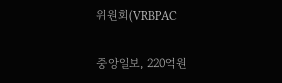위원회(VRBPAC

중앙일보, 220억원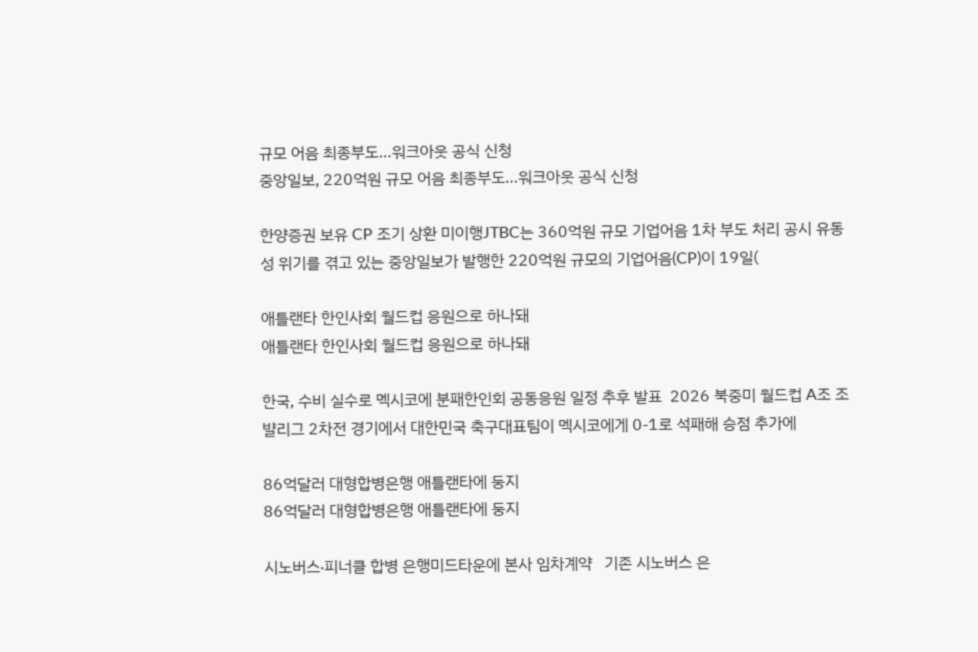규모 어음 최종부도…워크아웃 공식 신청
중앙일보, 220억원 규모 어음 최종부도…워크아웃 공식 신청

한양증권 보유 CP 조기 상환 미이행JTBC는 360억원 규모 기업어음 1차 부도 처리 공시 유동성 위기를 겪고 있는 중앙일보가 발행한 220억원 규모의 기업어음(CP)이 19일(

애틀랜타 한인사회 월드컵 응원으로 하나돼
애틀랜타 한인사회 월드컵 응원으로 하나돼

한국, 수비 실수로 멕시코에 분패한인회 공동응원 일정 추후 발표  2026 북중미 월드컵 A조 조뱔리그 2차전 경기에서 대한민국 축구대표팀이 멕시코에게 0-1로 석패해 승점 추가에

86억달러 대형합병은행 애틀랜타에 둥지
86억달러 대형합병은행 애틀랜타에 둥지

시노버스∙피너클 합병 은행미드타운에 본사 임차계약   기존 시노버스 은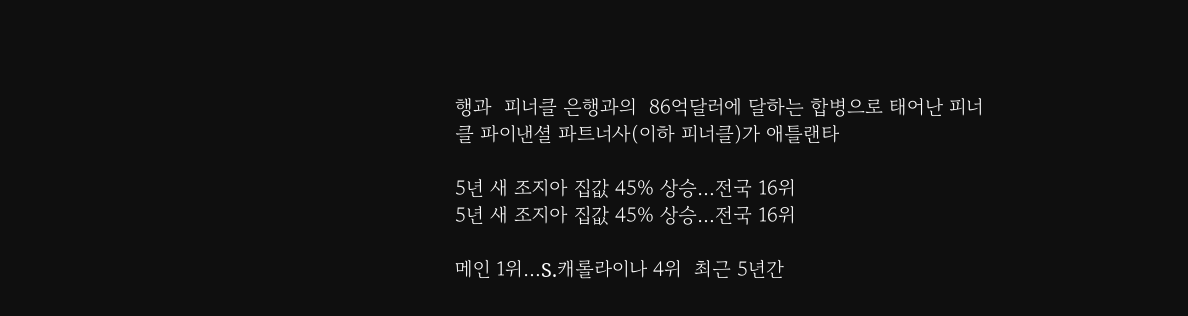행과  피너클 은행과의  86억달러에 달하는 합병으로 태어난 피너클 파이낸셜 파트너사(이하 피너클)가 애틀랜타

5년 새 조지아 집값 45% 상승…전국 16위
5년 새 조지아 집값 45% 상승…전국 16위

메인 1위…S.캐롤라이나 4위  최근 5년간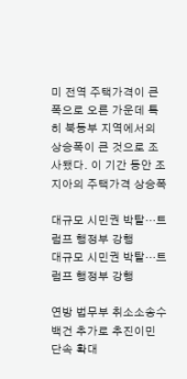미 전역 주택가격이 큰 폭으로 오른 가운데 특히 북동부 지역에서의 상승폭이 큰 것으로 조사됐다. 이 기간 동안 조지아의 주택가격 상승폭

대규모 시민권 박탈…트럼프 행정부 강행
대규모 시민권 박탈…트럼프 행정부 강행

연방 법무부 취소소송수백건 추가로 추진이민 단속 확대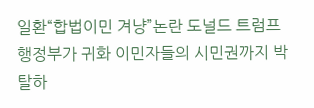일환“합법이민 겨냥”논란 도널드 트럼프 행정부가 귀화 이민자들의 시민권까지 박탈하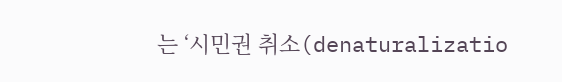는 ‘시민권 취소(denaturalizatio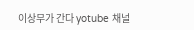이상무가 간다 yotube 채널